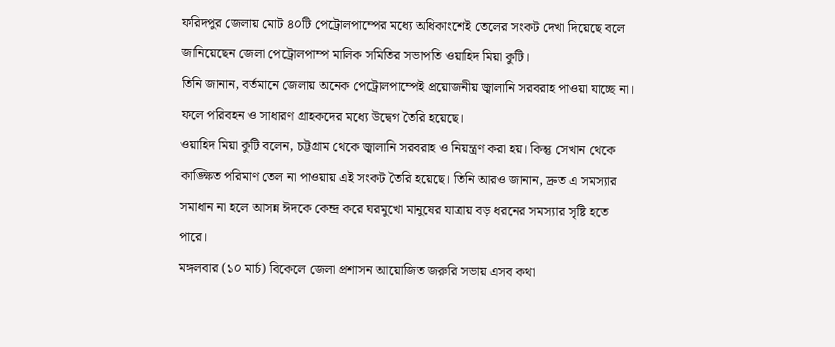ফরিদপুর জেলায় মোট ৪০টি পেট্রোলপাম্পের মধ্যে অধিকাংশেই তেলের সংকট দেখা দিয়েছে বলে জানিয়েছেন জেলা পেট্রোলপাম্প মালিক সমিতির সভাপতি ওয়াহিদ মিয়া কুটি।
তিনি জানান, বর্তমানে জেলায় অনেক পেট্রোলপাম্পেই প্রয়োজনীয় জ্বালানি সরবরাহ পাওয়া যাচ্ছে না। ফলে পরিবহন ও সাধারণ গ্রাহকদের মধ্যে উদ্বেগ তৈরি হয়েছে।
ওয়াহিদ মিয়া কুটি বলেন, চট্টগ্রাম থেকে জ্বালানি সরবরাহ ও নিয়ন্ত্রণ করা হয়। কিন্তু সেখান থেকে কাঙ্ক্ষিত পরিমাণ তেল না পাওয়ায় এই সংকট তৈরি হয়েছে। তিনি আরও জানান, দ্রুত এ সমস্যার সমাধান না হলে আসন্ন ঈদকে কেন্দ্র করে ঘরমুখো মানুষের যাত্রায় বড় ধরনের সমস্যার সৃষ্টি হতে পারে।
মঙ্গলবার (১০ মার্চ) বিকেলে জেলা প্রশাসন আয়োজিত জরুরি সভায় এসব কথা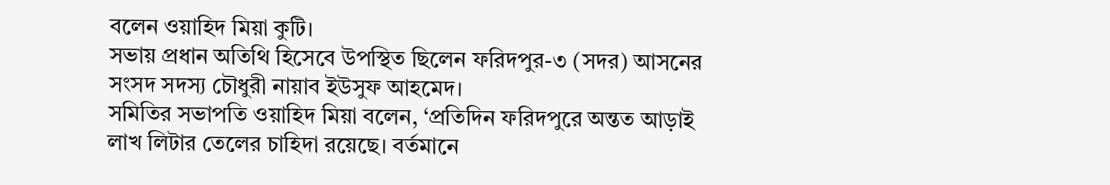বলেন ওয়াহিদ মিয়া কুটি।
সভায় প্রধান অতিথি হিসেবে উপস্থিত ছিলেন ফরিদপুর-৩ (সদর) আসনের সংসদ সদস্য চৌধুরী নায়াব ইউসুফ আহমেদ।
সমিতির সভাপতি ওয়াহিদ মিয়া বলেন, ‘প্রতিদিন ফরিদপুরে অন্তত আড়াই লাখ লিটার তেলের চাহিদা রয়েছে। বর্তমানে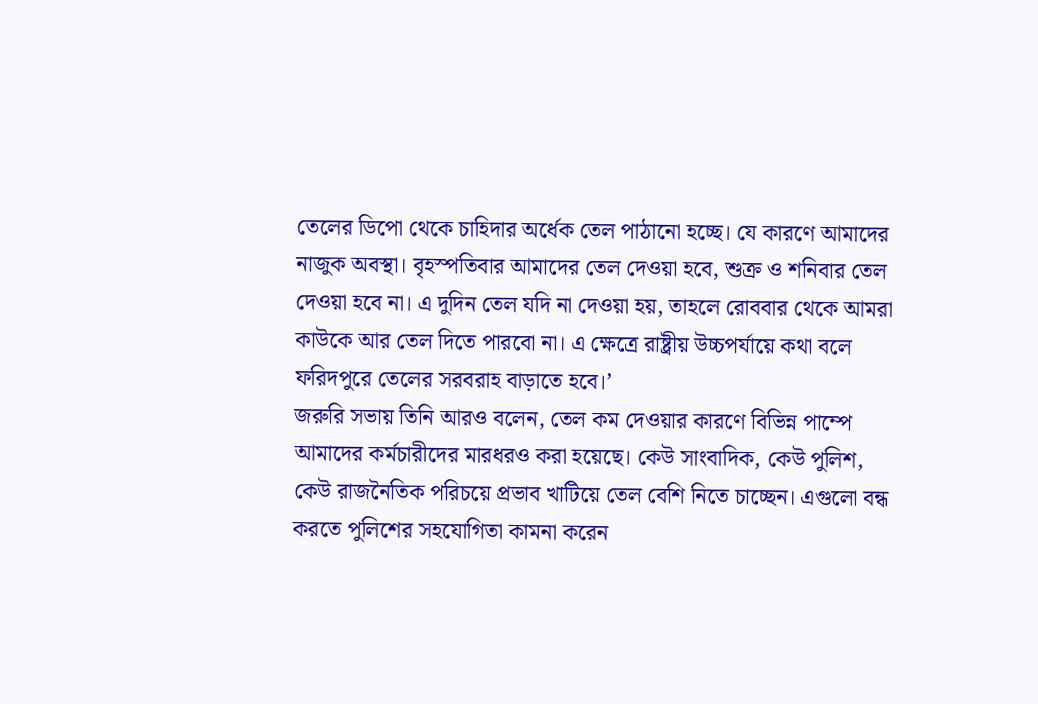তেলের ডিপো থেকে চাহিদার অর্ধেক তেল পাঠানো হচ্ছে। যে কারণে আমাদের নাজুক অবস্থা। বৃহস্পতিবার আমাদের তেল দেওয়া হবে, শুক্র ও শনিবার তেল দেওয়া হবে না। এ দুদিন তেল যদি না দেওয়া হয়, তাহলে রোববার থেকে আমরা কাউকে আর তেল দিতে পারবো না। এ ক্ষেত্রে রাষ্ট্রীয় উচ্চপর্যায়ে কথা বলে ফরিদপুরে তেলের সরবরাহ বাড়াতে হবে।’
জরুরি সভায় তিনি আরও বলেন, তেল কম দেওয়ার কারণে বিভিন্ন পাম্পে আমাদের কর্মচারীদের মারধরও করা হয়েছে। কেউ সাংবাদিক, কেউ পুলিশ, কেউ রাজনৈতিক পরিচয়ে প্রভাব খাটিয়ে তেল বেশি নিতে চাচ্ছেন। এগুলো বন্ধ করতে পুলিশের সহযোগিতা কামনা করেন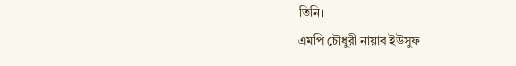তিনি।
এমপি চৌধুরী নায়াব ইউসুফ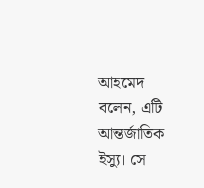আহমেদ বলেন, এটি আন্তর্জাতিক ইস্যু। সে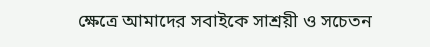ক্ষেত্রে আমাদের সবাইকে সাশ্রয়ী ও সচেতন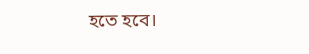হতে হবে।